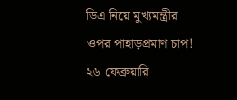ডিএ নিয়ে মুখ্যমন্ত্রীর ওপর পাহাড়প্রমাণ চাপ! ২৬ ফেব্রুয়ারি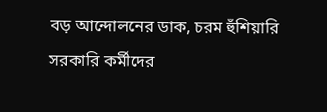বড় আন্দোলনের ডাক, চরম হুঁশিয়ারি সরকারি কর্মীদের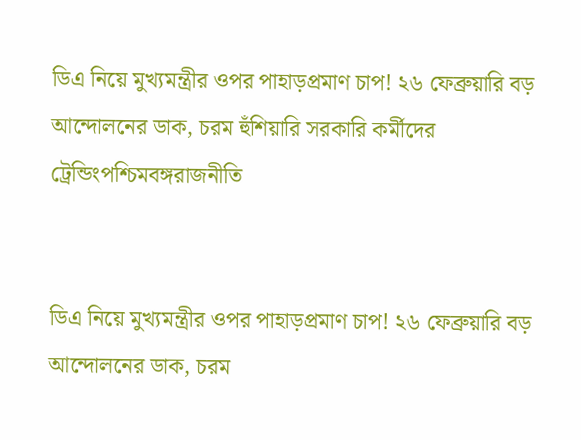ডিএ নিয়ে মুখ্যমন্ত্রীর ওপর পাহাড়প্রমাণ চাপ! ২৬ ফেব্রুয়ারি বড় আন্দোলনের ডাক, চরম হুঁশিয়ারি সরকারি কর্মীদের
ট্রেন্ডিংপশ্চিমবঙ্গরাজনীতি


ডিএ নিয়ে মুখ্যমন্ত্রীর ওপর পাহাড়প্রমাণ চাপ! ২৬ ফেব্রুয়ারি বড় আন্দোলনের ডাক, চরম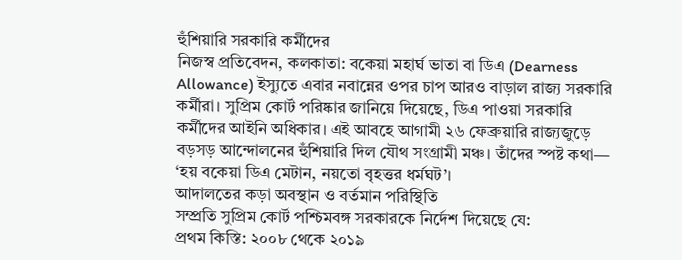হুঁশিয়ারি সরকারি কর্মীদের
নিজস্ব প্রতিবেদন, কলকাতা: বকেয়া মহার্ঘ ভাতা বা ডিএ (Dearness Allowance) ইস্যুতে এবার নবান্নের ওপর চাপ আরও বাড়াল রাজ্য সরকারি কর্মীরা। সুপ্রিম কোর্ট পরিষ্কার জানিয়ে দিয়েছে, ডিএ পাওয়া সরকারি কর্মীদের আইনি অধিকার। এই আবহে আগামী ২৬ ফেব্রুয়ারি রাজ্যজুড়ে বড়সড় আন্দোলনের হুঁশিয়ারি দিল যৌথ সংগ্রামী মঞ্চ। তাঁদের স্পষ্ট কথা— ‘হয় বকেয়া ডিএ মেটান, নয়তো বৃহত্তর ধর্মঘট’।
আদালতের কড়া অবস্থান ও বর্তমান পরিস্থিতি
সম্প্রতি সুপ্রিম কোর্ট পশ্চিমবঙ্গ সরকারকে নির্দেশ দিয়েছে যে:
প্রথম কিস্তি: ২০০৮ থেকে ২০১৯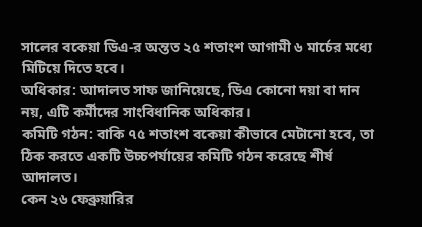সালের বকেয়া ডিএ-র অন্তত ২৫ শতাংশ আগামী ৬ মার্চের মধ্যে মিটিয়ে দিতে হবে।
অধিকার: আদালত সাফ জানিয়েছে, ডিএ কোনো দয়া বা দান নয়, এটি কর্মীদের সাংবিধানিক অধিকার।
কমিটি গঠন: বাকি ৭৫ শতাংশ বকেয়া কীভাবে মেটানো হবে, তা ঠিক করতে একটি উচ্চপর্যায়ের কমিটি গঠন করেছে শীর্ষ আদালত।
কেন ২৬ ফেব্রুয়ারির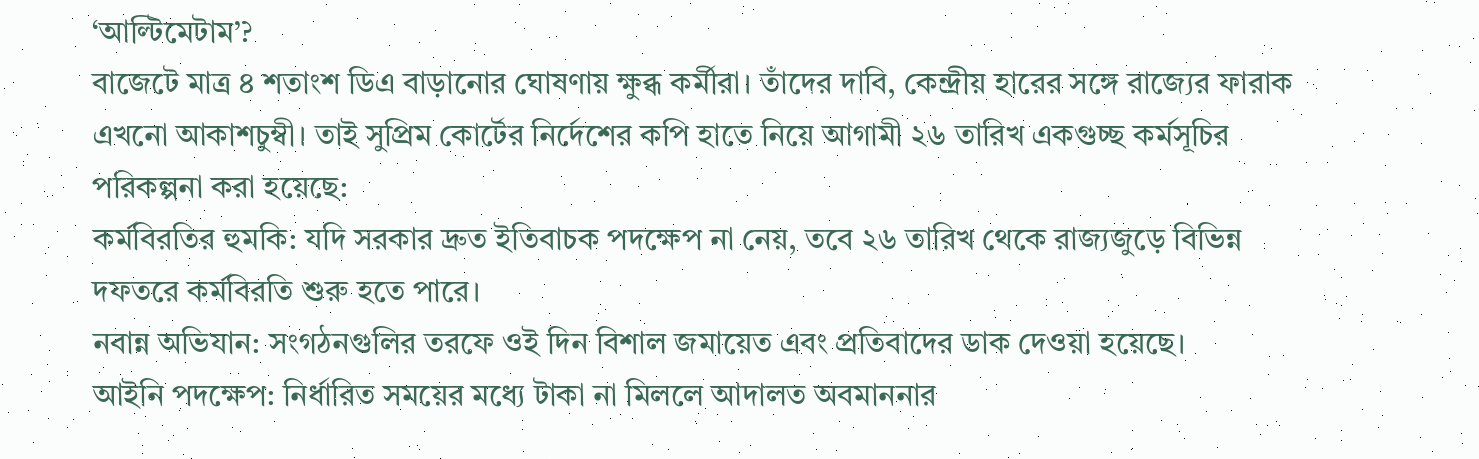‘আল্টিমেটাম’?
বাজেটে মাত্র ৪ শতাংশ ডিএ বাড়ানোর ঘোষণায় ক্ষুব্ধ কর্মীরা। তাঁদের দাবি, কেন্দ্রীয় হারের সঙ্গে রাজ্যের ফারাক এখনো আকাশচুম্বী। তাই সুপ্রিম কোর্টের নির্দেশের কপি হাতে নিয়ে আগামী ২৬ তারিখ একগুচ্ছ কর্মসূচির পরিকল্পনা করা হয়েছে:
কর্মবিরতির হুমকি: যদি সরকার দ্রুত ইতিবাচক পদক্ষেপ না নেয়, তবে ২৬ তারিখ থেকে রাজ্যজুড়ে বিভিন্ন দফতরে কর্মবিরতি শুরু হতে পারে।
নবান্ন অভিযান: সংগঠনগুলির তরফে ওই দিন বিশাল জমায়েত এবং প্রতিবাদের ডাক দেওয়া হয়েছে।
আইনি পদক্ষেপ: নির্ধারিত সময়ের মধ্যে টাকা না মিললে আদালত অবমাননার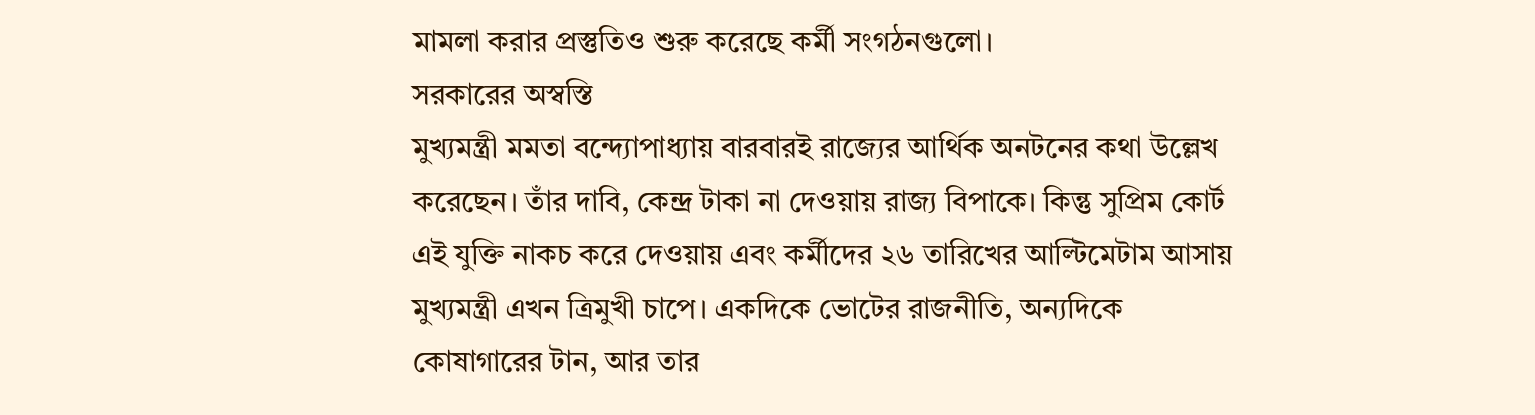মামলা করার প্রস্তুতিও শুরু করেছে কর্মী সংগঠনগুলো।
সরকারের অস্বস্তি
মুখ্যমন্ত্রী মমতা বন্দ্যোপাধ্যায় বারবারই রাজ্যের আর্থিক অনটনের কথা উল্লেখ করেছেন। তাঁর দাবি, কেন্দ্র টাকা না দেওয়ায় রাজ্য বিপাকে। কিন্তু সুপ্রিম কোর্ট এই যুক্তি নাকচ করে দেওয়ায় এবং কর্মীদের ২৬ তারিখের আল্টিমেটাম আসায় মুখ্যমন্ত্রী এখন ত্রিমুখী চাপে। একদিকে ভোটের রাজনীতি, অন্যদিকে কোষাগারের টান, আর তার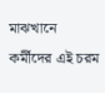মাঝখানে কর্মীদের এই চরম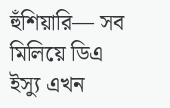হুঁশিয়ারি— সব মিলিয়ে ডিএ ইস্যু এখন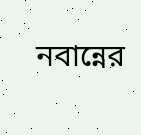নবান্নের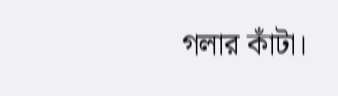গলার কাঁটা।